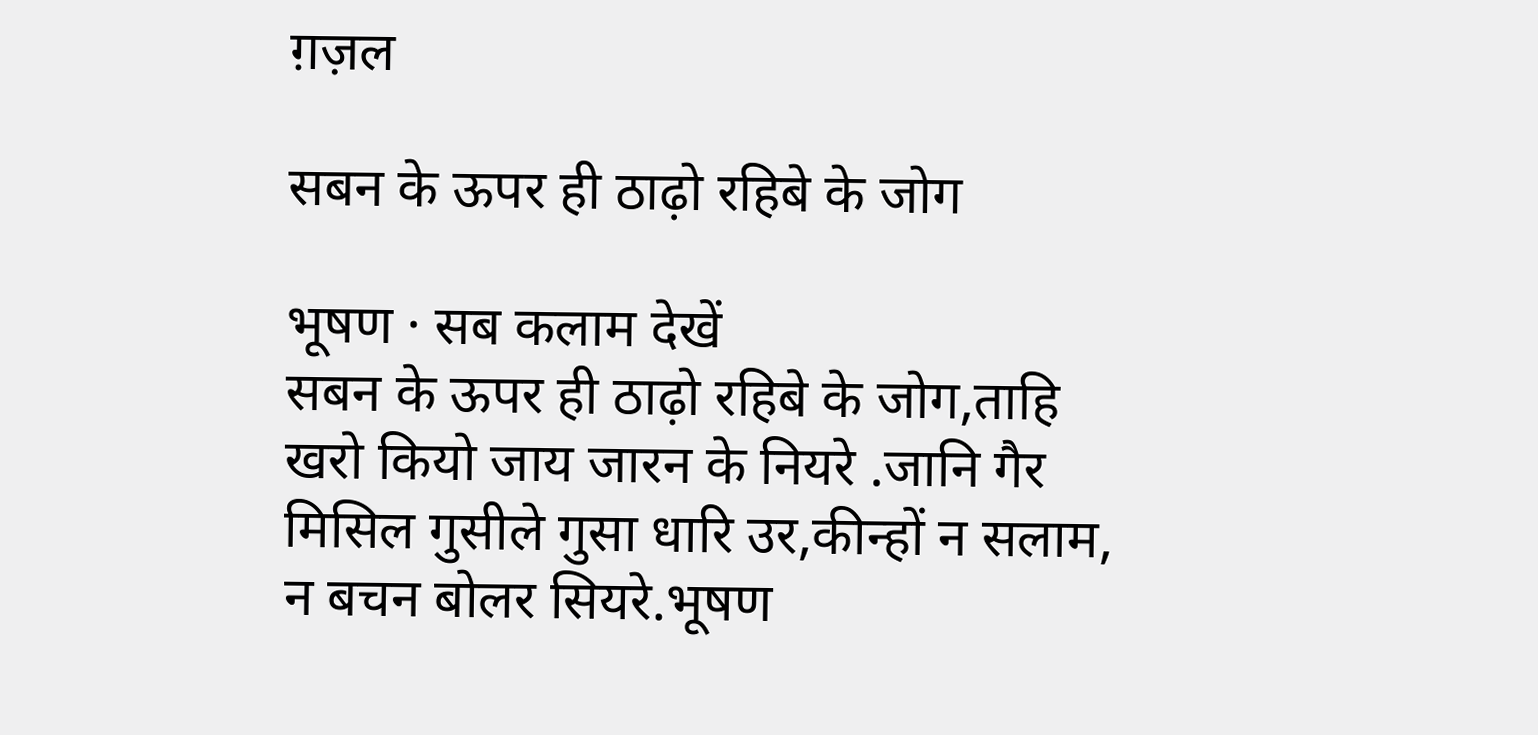ग़ज़ल

सबन के ऊपर ही ठाढ़ो रहिबे के जोग

भूषण · सब कलाम देखें
सबन के ऊपर ही ठाढ़ो रहिबे के जोग,ताहि खरो कियो जाय जारन के नियरे .जानि गैर मिसिल गुसीले गुसा धारि उर,कीन्हों न सलाम, न बचन बोलर सियरे.भूषण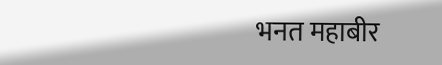भनत महाबीर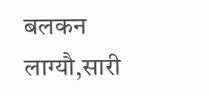बलकन लाग्यौ,सारी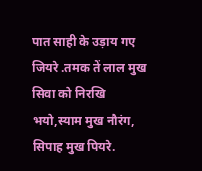पात साही के उड़ाय गए जियरे .तमक तें लाल मुख सिवा को निरखि भयो,स्याम मुख नौरंग, सिपाह मुख पियरे.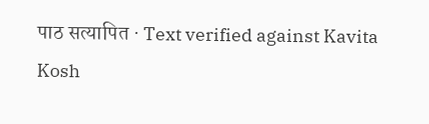पाठ सत्यापित · Text verified against Kavita Kosh